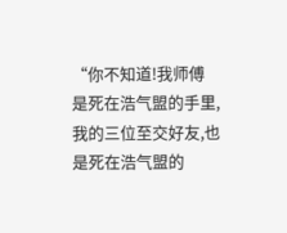“你不知道!我师傅是死在浩气盟的手里,我的三位至交好友,也是死在浩气盟的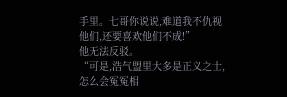手里。七哥你说说,难道我不仇视他们,还要喜欢他们不成!”
他无法反驳。
“可是,浩气盟里大多是正义之士,怎么会冤冤相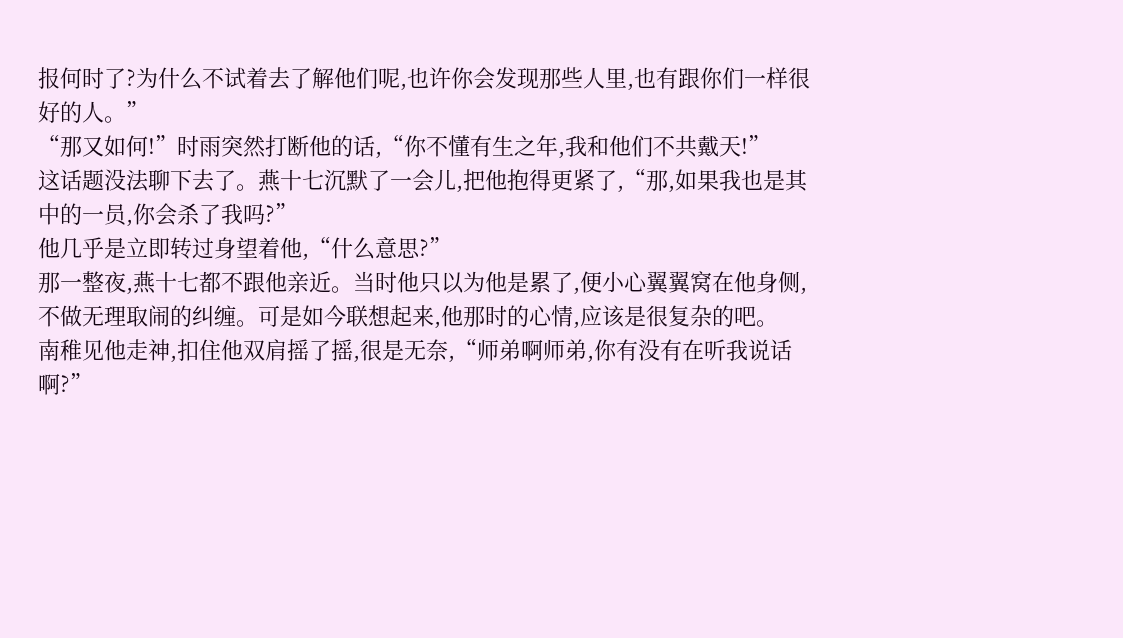报何时了?为什么不试着去了解他们呢,也许你会发现那些人里,也有跟你们一样很好的人。”
“那又如何!”时雨突然打断他的话,“你不懂有生之年,我和他们不共戴天!”
这话题没法聊下去了。燕十七沉默了一会儿,把他抱得更紧了,“那,如果我也是其中的一员,你会杀了我吗?”
他几乎是立即转过身望着他,“什么意思?”
那一整夜,燕十七都不跟他亲近。当时他只以为他是累了,便小心翼翼窝在他身侧,不做无理取闹的纠缠。可是如今联想起来,他那时的心情,应该是很复杂的吧。
南稚见他走神,扣住他双肩摇了摇,很是无奈,“师弟啊师弟,你有没有在听我说话啊?”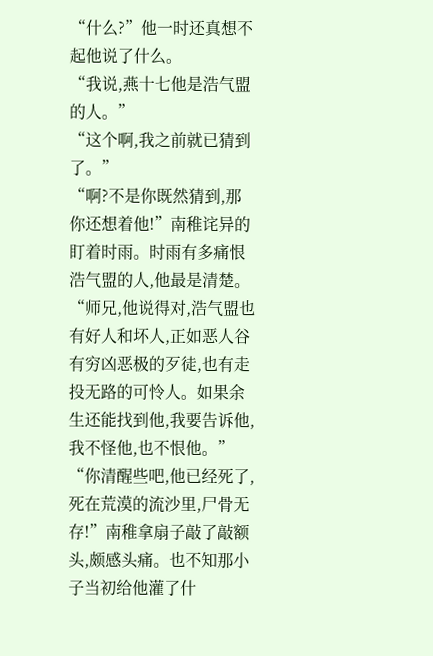“什么?”他一时还真想不起他说了什么。
“我说,燕十七他是浩气盟的人。”
“这个啊,我之前就已猜到了。”
“啊?不是你既然猜到,那你还想着他!”南稚诧异的盯着时雨。时雨有多痛恨浩气盟的人,他最是清楚。
“师兄,他说得对,浩气盟也有好人和坏人,正如恶人谷有穷凶恶极的歹徒,也有走投无路的可怜人。如果余生还能找到他,我要告诉他,我不怪他,也不恨他。”
“你清醒些吧,他已经死了,死在荒漠的流沙里,尸骨无存!”南稚拿扇子敲了敲额头,颇感头痛。也不知那小子当初给他灌了什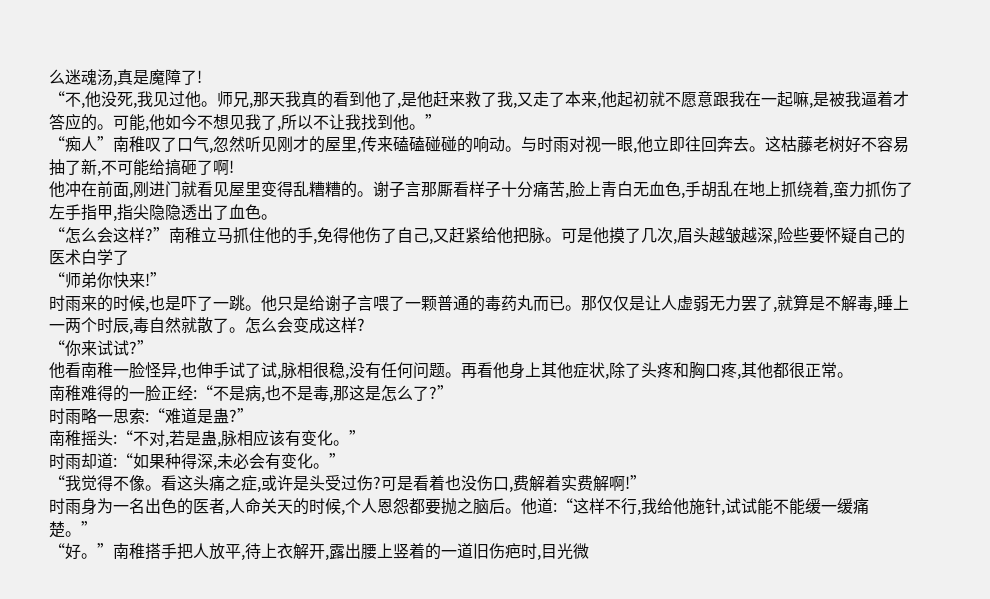么迷魂汤,真是魔障了!
“不,他没死,我见过他。师兄,那天我真的看到他了,是他赶来救了我,又走了本来,他起初就不愿意跟我在一起嘛,是被我逼着才答应的。可能,他如今不想见我了,所以不让我找到他。”
“痴人”南稚叹了口气,忽然听见刚才的屋里,传来磕磕碰碰的响动。与时雨对视一眼,他立即往回奔去。这枯藤老树好不容易抽了新,不可能给搞砸了啊!
他冲在前面,刚进门就看见屋里变得乱糟糟的。谢子言那厮看样子十分痛苦,脸上青白无血色,手胡乱在地上抓绕着,蛮力抓伤了左手指甲,指尖隐隐透出了血色。
“怎么会这样?”南稚立马抓住他的手,免得他伤了自己,又赶紧给他把脉。可是他摸了几次,眉头越皱越深,险些要怀疑自己的医术白学了
“师弟你快来!”
时雨来的时候,也是吓了一跳。他只是给谢子言喂了一颗普通的毒药丸而已。那仅仅是让人虚弱无力罢了,就算是不解毒,睡上一两个时辰,毒自然就散了。怎么会变成这样?
“你来试试?”
他看南稚一脸怪异,也伸手试了试,脉相很稳,没有任何问题。再看他身上其他症状,除了头疼和胸口疼,其他都很正常。
南稚难得的一脸正经:“不是病,也不是毒,那这是怎么了?”
时雨略一思索:“难道是蛊?”
南稚摇头:“不对,若是蛊,脉相应该有变化。”
时雨却道:“如果种得深,未必会有变化。”
“我觉得不像。看这头痛之症,或许是头受过伤?可是看着也没伤口,费解着实费解啊!”
时雨身为一名出色的医者,人命关天的时候,个人恩怨都要抛之脑后。他道:“这样不行,我给他施针,试试能不能缓一缓痛楚。”
“好。”南稚搭手把人放平,待上衣解开,露出腰上竖着的一道旧伤疤时,目光微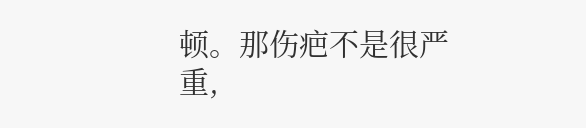顿。那伤疤不是很严重,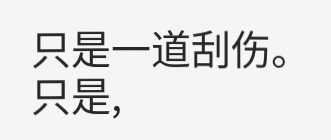只是一道刮伤。
只是,